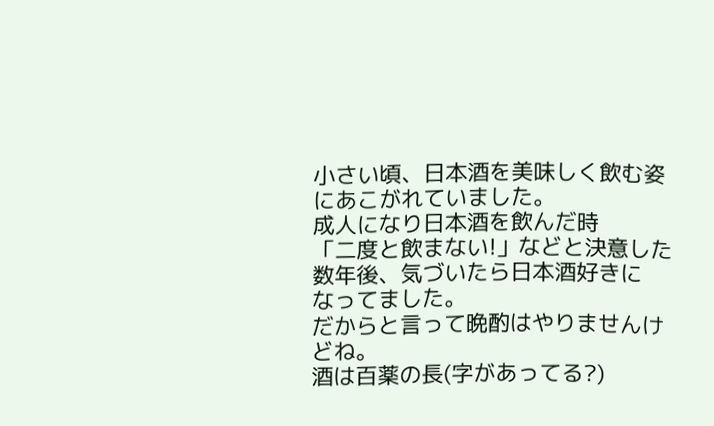小さい頃、日本酒を美味しく飲む姿にあこがれていました。
成人になり日本酒を飲んだ時
「二度と飲まない!」などと決意した数年後、気づいたら日本酒好きに
なってました。
だからと言って晩酌はやりませんけどね。
酒は百薬の長(字があってる?)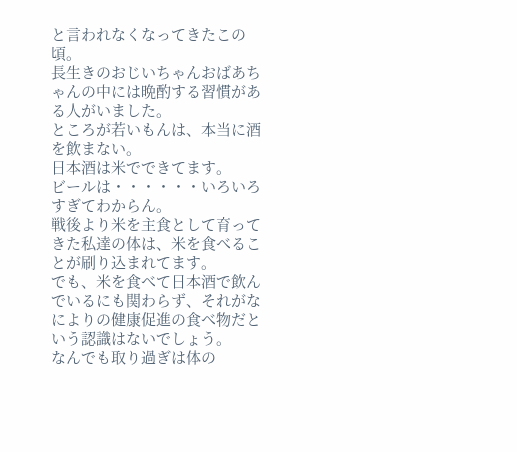と言われなくなってきたこの頃。
長生きのおじいちゃんおばあちゃんの中には晩酌する習慣がある人がいました。
ところが若いもんは、本当に酒を飲まない。
日本酒は米でできてます。
ビールは・・・・・・いろいろすぎてわからん。
戦後より米を主食として育ってきた私達の体は、米を食べることが刷り込まれてます。
でも、米を食べて日本酒で飲んでいるにも関わらず、それがなによりの健康促進の食べ物だと
いう認識はないでしょう。
なんでも取り過ぎは体の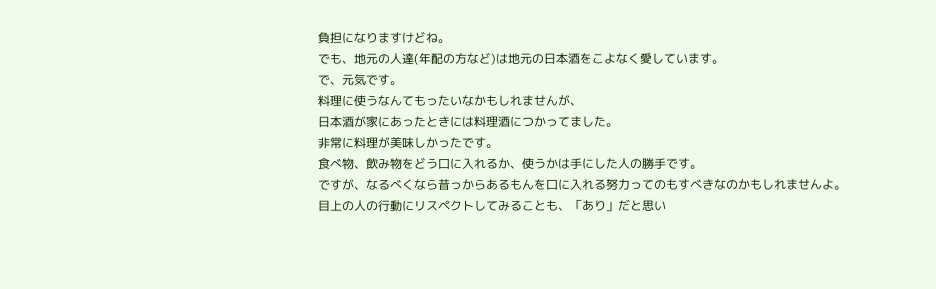負担になりますけどね。
でも、地元の人達(年配の方など)は地元の日本酒をこよなく愛しています。
で、元気です。
料理に使うなんてもったいなかもしれませんが、
日本酒が家にあったときには料理酒につかってました。
非常に料理が美味しかったです。
食べ物、飲み物をどう口に入れるか、使うかは手にした人の勝手です。
ですが、なるべくなら昔っからあるもんを口に入れる努力ってのもすべきなのかもしれませんよ。
目上の人の行動にリスペクトしてみることも、「あり」だと思い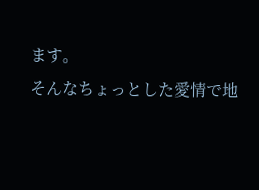ます。
そんなちょっとした愛情で地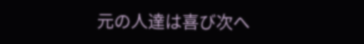元の人達は喜び次へ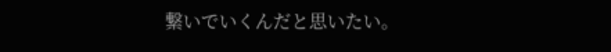繋いでいくんだと思いたい。